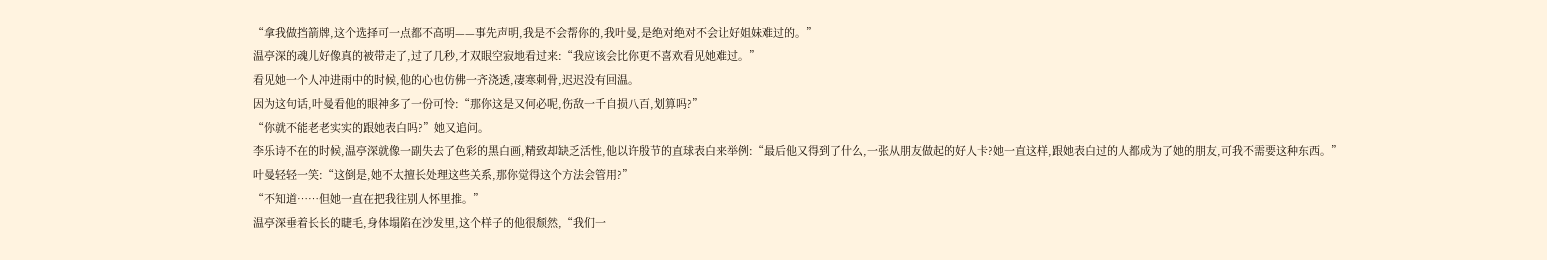“拿我做挡箭牌,这个选择可一点都不高明——事先声明,我是不会帮你的,我叶曼,是绝对绝对不会让好姐妹难过的。”
温亭深的魂儿好像真的被带走了,过了几秒,才双眼空寂地看过来:“我应该会比你更不喜欢看见她难过。”
看见她一个人冲进雨中的时候,他的心也仿佛一齐浇透,凄寒刺骨,迟迟没有回温。
因为这句话,叶曼看他的眼神多了一份可怜:“那你这是又何必呢,伤敌一千自损八百,划算吗?”
“你就不能老老实实的跟她表白吗?”她又追问。
李乐诗不在的时候,温亭深就像一副失去了色彩的黑白画,精致却缺乏活性,他以许殷节的直球表白来举例:“最后他又得到了什么,一张从朋友做起的好人卡?她一直这样,跟她表白过的人都成为了她的朋友,可我不需要这种东西。”
叶曼轻轻一笑:“这倒是,她不太擅长处理这些关系,那你觉得这个方法会管用?”
“不知道……但她一直在把我往别人怀里推。”
温亭深垂着长长的睫毛,身体塌陷在沙发里,这个样子的他很颓然,“我们一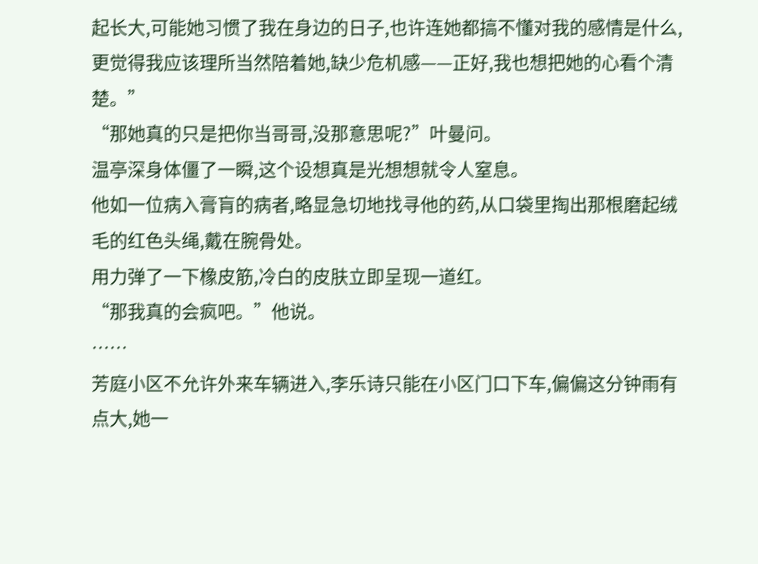起长大,可能她习惯了我在身边的日子,也许连她都搞不懂对我的感情是什么,更觉得我应该理所当然陪着她,缺少危机感——正好,我也想把她的心看个清楚。”
“那她真的只是把你当哥哥,没那意思呢?”叶曼问。
温亭深身体僵了一瞬,这个设想真是光想想就令人窒息。
他如一位病入膏肓的病者,略显急切地找寻他的药,从口袋里掏出那根磨起绒毛的红色头绳,戴在腕骨处。
用力弹了一下橡皮筋,冷白的皮肤立即呈现一道红。
“那我真的会疯吧。”他说。
……
芳庭小区不允许外来车辆进入,李乐诗只能在小区门口下车,偏偏这分钟雨有点大,她一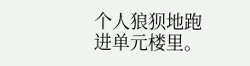个人狼狈地跑进单元楼里。